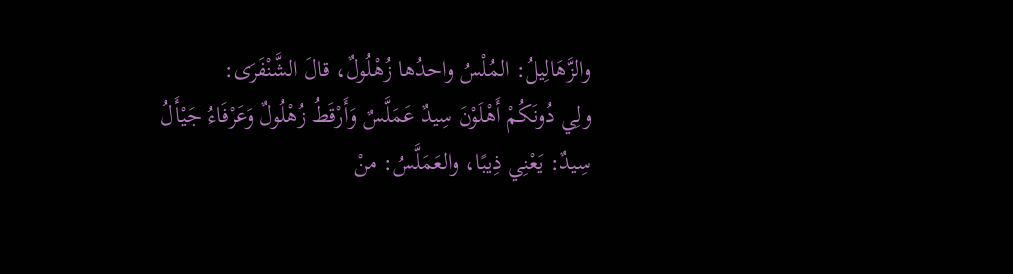والزَّهَالِيلُ: المُلْسُ واحدُها زُهْلُولٌ، قالَ الشَّنْفَرَى:
ولِي دُونَكُمْ أَهْلَوْنَ سِيدٌ عَمَلَّسٌ وَأَرْقَطُ زُهْلُولٌ وَعَرْفَاءُ جَيْأَلُ
سِيدٌ: يَعْنِي ذِيبًا، والعَمَلَّسُ: منْ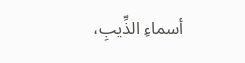أسماءِ الذِّيبِ،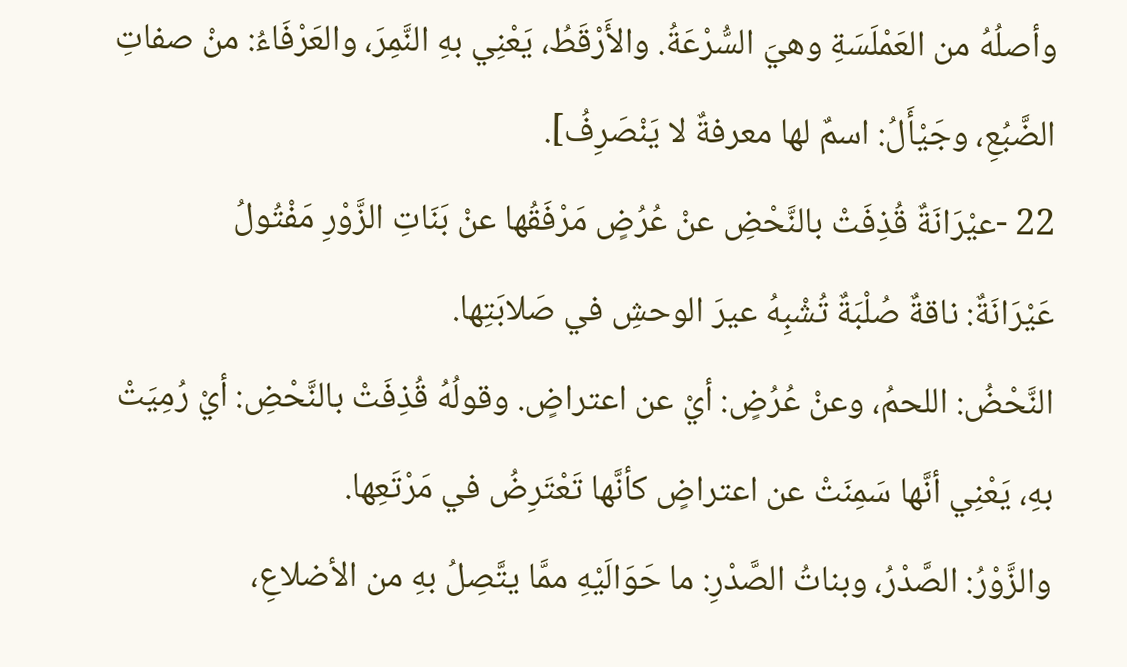وأصلُهُ من العَمْلَسَةِ وهيَ السُّرْعَةُ. والأَرْقَطُ، يَعْنِي بهِ النَّمِرَ، والعَرْفَاءُ: منْ صفاتِ الضَّبُعِ، وجَيْأَلُ: اسمٌ لها معرفةٌ لا يَنْصَرِفُ].
22 -عيْرَانَةٌ قُذِفَتْ بالنَّحْضِ عنْ عُرُضٍ مَرْفَقُها عنْ بَنَاتِ الزَّوْرِ مَفْتُولُ
عَيْرَانَةٌ: ناقةٌ صُلْبَةٌ تُشْبِهُ عيرَ الوحشِ في صَلابَتِها.
النَّحْضُ: اللحمُ، وعنْ عُرُضٍ: أيْ عن اعتراضٍ. وقولُهُ قُذِفَتْ بالنَّحْضِ: أيْ رُمِيَتْ بهِ، يَعْنِي أنَّها سَمِنَتْ عن اعتراضٍ كأنَّها تَعْتَرِضُ في مَرْتَعِها.
والزَّوْرُ: الصَّدْرُ، وبناتُ الصَّدْرِ: ما حَوَالَيْهِ ممَّا يتَّصِلُ بهِ من الأضلاعِ،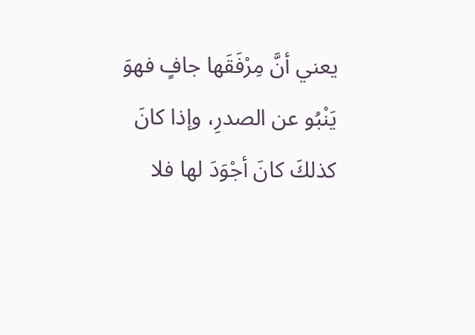يعني أنَّ مِرْفَقَها جافٍ فهوَ يَنْبُو عن الصدرِ، وإذا كانَ كذلكَ كانَ أجْوَدَ لها فلا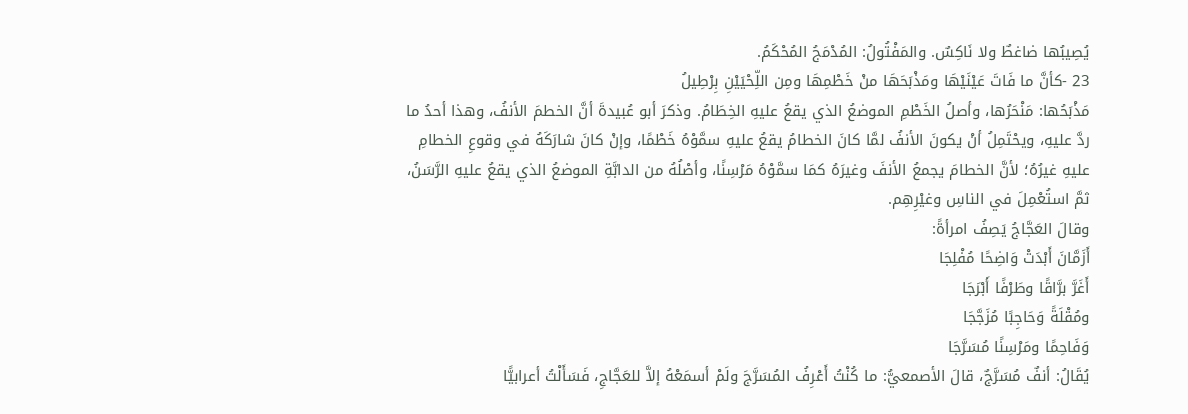يُصِيبُها ضاغطٌ ولا نَاكِسٌ. والمَفْتُولُ: المُدْمَجُ المُحْكَمُ.
23 -كأنَّ ما فَاتَ عَيْنَيْهَا ومَذْبَحَهَا منْ خَطْمِهَا ومِن اللِّحْيَيْنِ بِرْطِيلُ
مَذْبَحُها: مَنْحَرُها، وأصلُ الخَطْمِ الموضعُ الذي يقعُ عليهِ الخِطَامُ. وذكرَ أبو عُبيدةَ أنَّ الخطمَ الأنفُ، وهذا أحدُ ما ردَّ عليهِ، ويحْتَمِلُ أنْ يكونَ الأنفُ لمَّا كانَ الخطامُ يقعُ عليهِ سمَّوْهُ خَطْمًا، وإنْ كانَ شارَكَهُ في وقوعِ الخطامِ عليهِ غيرُهُ؛ لأنَّ الخطامَ يجمعُ الأنفَ وغيرَهُ كمَا سمَّوْهُ مَرْسِنًا، وأصْلُهُ من الدابَّةِ الموضعُ الذي يقعُ عليهِ الرَّسَنُ، ثمَّ استُعْمِلَ في الناسِ وغيْرِهِم.
وقالَ العَجَّاجُ يَصِفُ امرأةً:
أَزَمَّانَ أَبْدَتْ وَاضِحًا مُفْلِجَا
أَغَرَّ برَّاقًا وطَرْفًا أَبْرَجَا
ومُقْلَةً وَحَاجِبًا مُزَجَّجَا
وَفَاحِمًا ومَرْسِنًا مُسَرَّجَا
يُقَالُ: أنفٌ مُسَرَّجٌ، قالَ الأصمعيُّ: ما كُنْتُ أَعْرِفُ المُسَرَّجَ ولَمْ أسمَعْهُ إلاَّ للعَجَّاجِ، فَسَأَلْتُ أعرابيًّا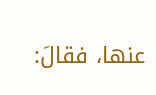عنها، فقالَ: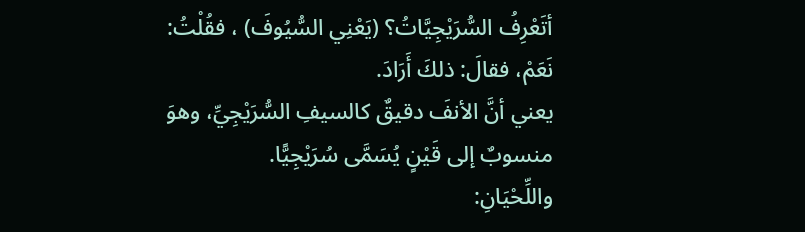أتَعْرِفُ السُّرَيْجِيَّاتُ؟ (يَعْنِي السُّيُوفَ) ، فقُلْتُ: نَعَمْ، فقالَ: ذلكَ أَرَادَ.
يعني أنَّ الأنفَ دقيقٌ كالسيفِ السُّرَيْجِيِّ، وهوَ منسوبٌ إلى قَيْنٍ يُسَمَّى سُرَيْجِيًّا.
واللِّحْيَانِ: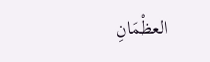العظْمَانِ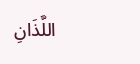اللَّذَانِ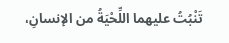تَنْبُتُ عليهما اللِّحْيَةُ من الإنسانِ،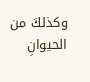وكذلكَ من الحيوانِ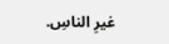غيرِ الناسِ.